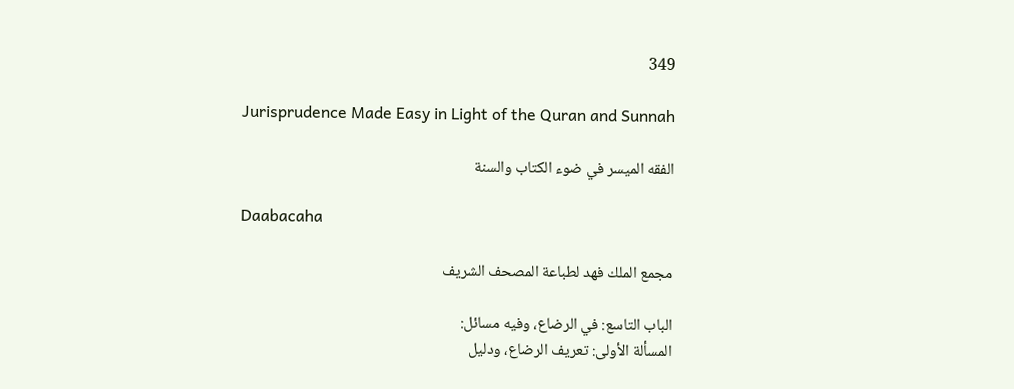349

Jurisprudence Made Easy in Light of the Quran and Sunnah

الفقه الميسر في ضوء الكتاب والسنة

Daabacaha

مجمع الملك فهد لطباعة المصحف الشريف

الباب التاسع: في الرضاع، وفيه مسائل:
المسألة الأولى: تعريف الرضاع، ودليل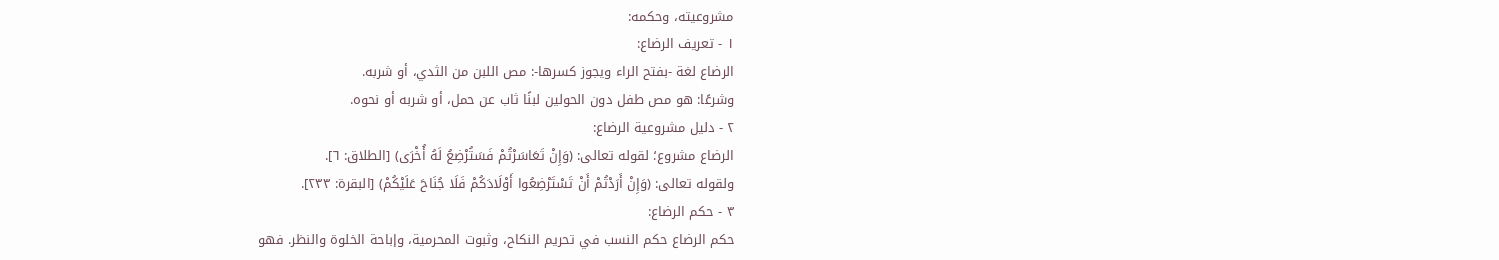مشروعيته، وحكمه:
١ - تعريف الرضاع:
الرضاع لغة -بفتح الراء ويجوز كسرها-: مص اللبن من الثدي، أو شربه.
وشرعًا: هو مص طفل دون الحولين لبنًا ثاب عن حمل، أو شربه أو نحوه.
٢ - دليل مشروعية الرضاع:
الرضاع مشروع؛ لقوله تعالى: (وَإِنْ تَعَاسَرْتُمْ فَسَتُرْضِعُ لَهُ أُخْرَى) [الطلاق: ٦].
ولقوله تعالى: (وَإِنْ أَرَدْتُمْ أَنْ تَسْتَرْضِعُوا أَوْلَادَكُمْ فَلَا جُنَاحَ عَلَيْكُمْ) [البقرة: ٢٣٣].
٣ - حكم الرضاع:
حكم الرضاع حكم النسب في تحريم النكاح، وثبوت المحرمية، وإباحة الخلوة والنظر. فهو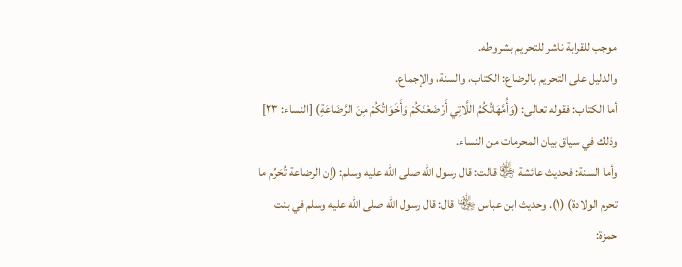موجب للقرابة ناشر للتحريم بشروطه.
والدليل على التحريم بالرضاع: الكتاب، والسنة، والإجماع.
أما الكتاب: فقوله تعالى: (وَأُمَّهَاتُكُمُ اللَّاتِي أَرْضَعْنَكُمْ وَأَخَوَاتُكُمْ مِنَ الرَّضَاعَةِ) [النساء: ٢٣] وذلك في سياق بيان المحرمات من النساء.
وأما السنة: فحديث عائشة ﵂ قالت: قال رسول الله صلى الله عليه وسلم: (إن الرضاعة تُحَرِّم ما تحرم الولادة) (١). وحديث ابن عباس ﵄ قال: قال رسول الله صلى الله عليه وسلم في بنت حمزة: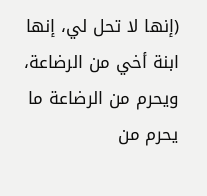(إنها لا تحل لي، إنها ابنة أخي من الرضاعة، ويحرم من الرضاعة ما يحرم من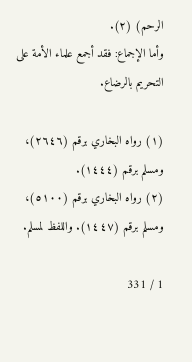الرحم) (٢).
وأما الإجماع: فقد أجمع علماء الأمة على التحريم بالرضاع.

(١) رواه البخاري برقم (٢٦٤٦)، ومسلم برقم (١٤٤٤).
(٢) رواه البخاري برقم (٥١٠٠)، ومسلم برقم (١٤٤٧). واللفظ لمسلم.

1 / 331